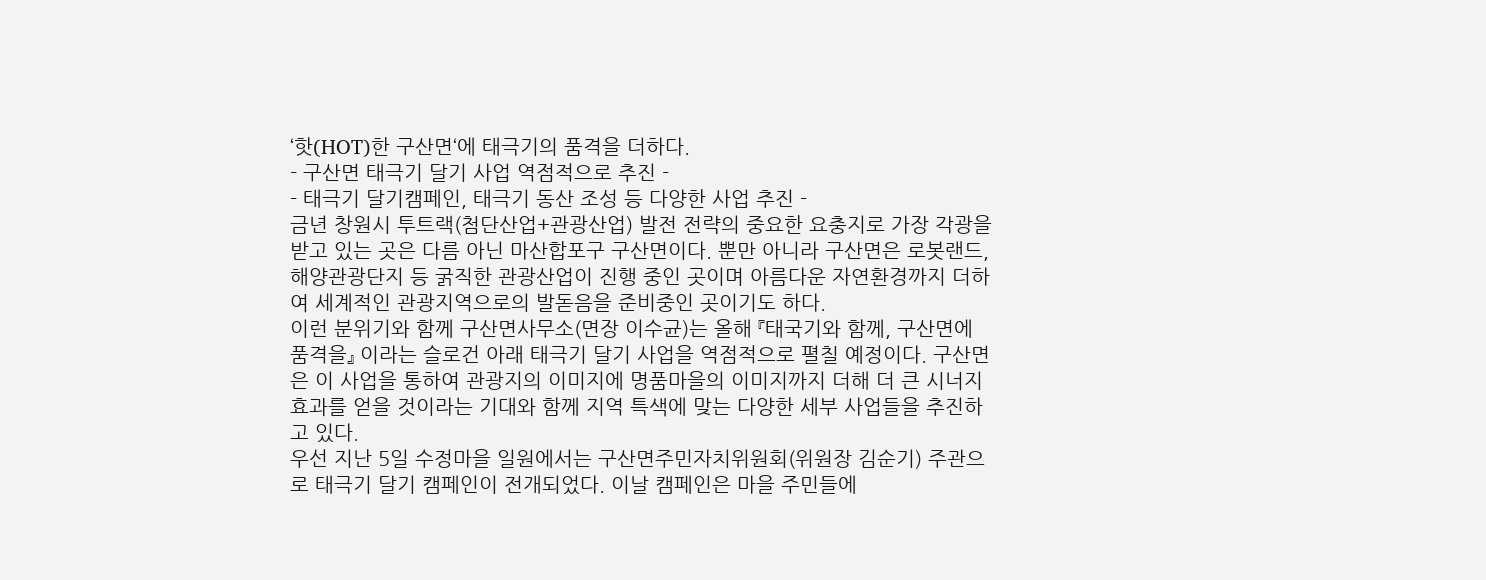‘핫(HOT)한 구산면‘에 태극기의 품격을 더하다.
- 구산면 태극기 달기 사업 역점적으로 추진 -
- 태극기 달기캠페인, 태극기 동산 조성 등 다양한 사업 추진 -
금년 창원시 투트랙(첨단산업+관광산업) 발전 전략의 중요한 요충지로 가장 각광을 받고 있는 곳은 다름 아닌 마산합포구 구산면이다. 뿐만 아니라 구산면은 로봇랜드, 해양관광단지 등 굵직한 관광산업이 진행 중인 곳이며 아름다운 자연환경까지 더하여 세계적인 관광지역으로의 발돋음을 준비중인 곳이기도 하다.
이런 분위기와 함께 구산면사무소(면장 이수균)는 올해 『태국기와 함께, 구산면에 품격을』 이라는 슬로건 아래 태극기 달기 사업을 역점적으로 펼칠 예정이다. 구산면은 이 사업을 통하여 관광지의 이미지에 명품마을의 이미지까지 더해 더 큰 시너지 효과를 얻을 것이라는 기대와 함께 지역 특색에 맞는 다양한 세부 사업들을 추진하고 있다.
우선 지난 5일 수정마을 일원에서는 구산면주민자치위원회(위원장 김순기) 주관으로 태극기 달기 캠페인이 전개되었다. 이날 캠페인은 마을 주민들에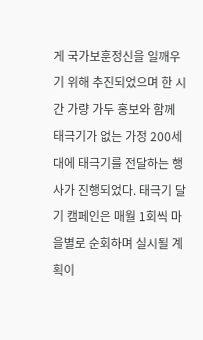게 국가보훈정신을 일깨우기 위해 추진되었으며 한 시간 가량 가두 홍보와 함께 태극기가 없는 가정 200세대에 태극기를 전달하는 행사가 진행되었다. 태극기 달기 캠페인은 매월 1회씩 마을별로 순회하며 실시될 계획이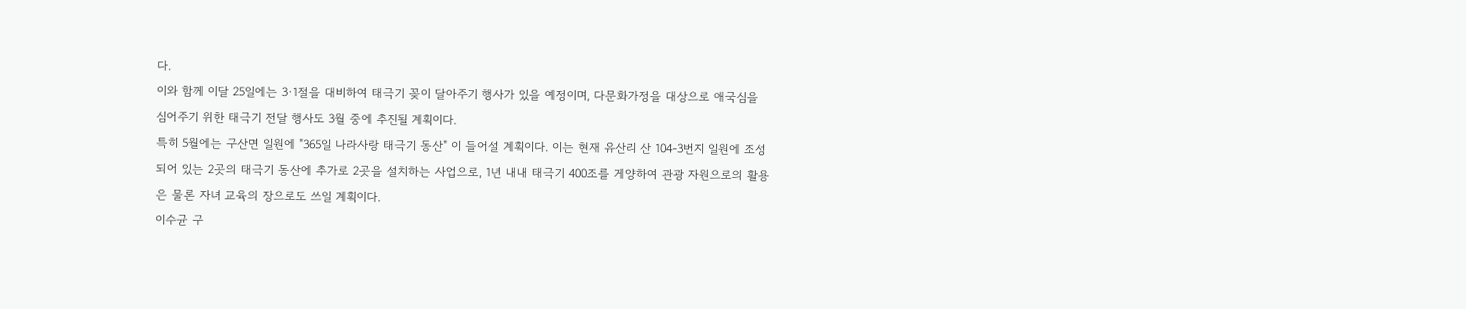다.
이와 함께 이달 25일에는 3·1절을 대비하여 태극기 꽂이 달아주기 행사가 있을 예정이며, 다문화가정을 대상으로 애국심을 심어주기 위한 태극기 전달 행사도 3월 중에 추진될 계획이다.
특히 5월에는 구산면 일원에 "365일 나라사랑 태극기 동산" 이 들어설 계획이다. 이는 현재 유산리 산 104-3번지 일원에 조성되어 있는 2곳의 태극기 동산에 추가로 2곳을 설치하는 사업으로, 1년 내내 태극기 400조를 게양하여 관광 자원으로의 활용은 물론 자녀 교육의 장으로도 쓰일 계획이다.
이수균 구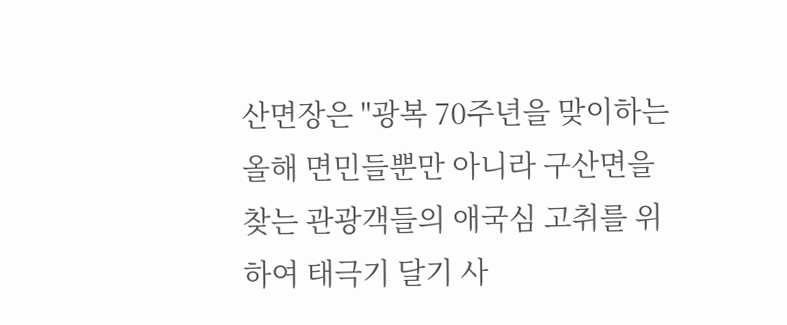산면장은 "광복 70주년을 맞이하는 올해 면민들뿐만 아니라 구산면을 찾는 관광객들의 애국심 고취를 위하여 태극기 달기 사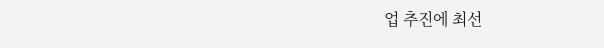업 추진에 최선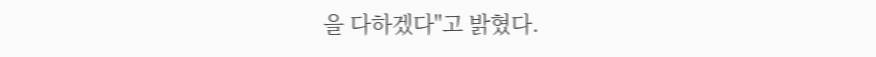을 다하겠다"고 밝혔다.